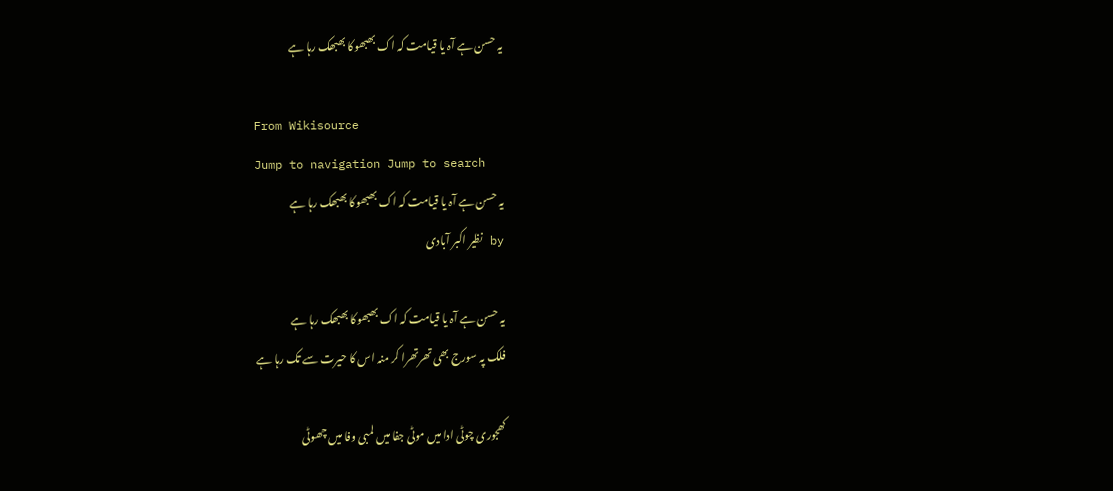یہ حسن ہے آہ یا قیامت کہ اک بھبھوکا بھبھک رہا ہے

From Wikisource
Jump to navigation Jump to search
یہ حسن ہے آہ یا قیامت کہ اک بھبھوکا بھبھک رہا ہے
by نظیر اکبر آبادی

یہ حسن ہے آہ یا قیامت کہ اک بھبھوکا بھبھک رہا ہے
فلک پہ سورج بھی تھرتھرا کر منہ اس کا حیرت سے تک رہا ہے

کھجوری چوٹی ادا میں موٹی جفا میں لمبی وفا میں چھوٹی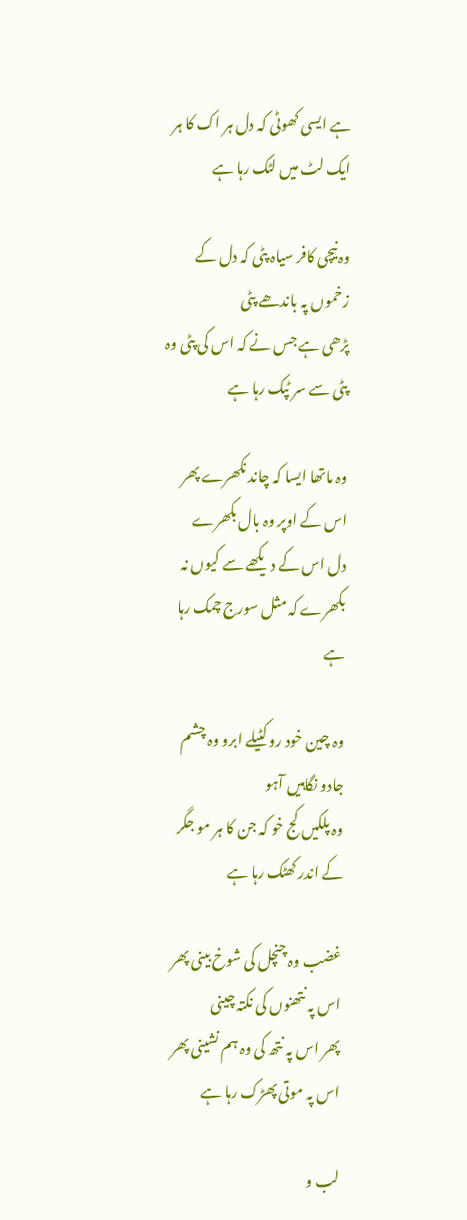ہے ایسی کھوٹی کہ دل ہر اک کا ہر ایک لٹ میں لٹک رہا ہے

وہ نیچی کافر سیاہ پٹی کہ دل کے زخموں پہ باندھے پٹی
پڑھی ہے جس نے کہ اس کی پٹی وہ پٹی سے سر ٹپک رہا ہے

وہ ماتھا ایسا کہ چاند نکھرے پھر اس کے اوپر وہ بال بکھرے
دل اس کے دیکھے سے کیوں نہ بکھرے کہ مثل سورج چمک رہا ہے

وہ چین خود رو کٹیلے ابرو وہ چشم جادو نگاہیں آہو
وہ پلکیں کج خو کہ جن کا ہر مو جگر کے اندر کھٹک رہا ہے

غضب وہ چنچل کی شوخ بینی پھر اس پہ نتھنوں کی نکتہ چینی
پھر اس پہ نتھ کی وہ ہم نشینی پھر اس پہ موتی پھڑک رہا ہے

لب و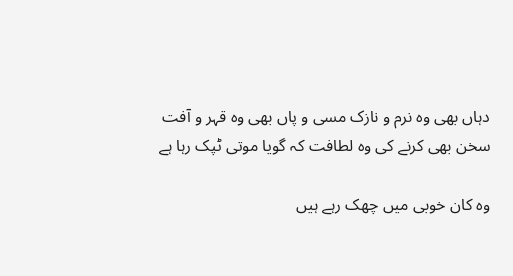دہاں بھی وہ نرم و نازک مسی و پاں بھی وہ قہر و آفت
سخن بھی کرنے کی وہ لطافت کہ گویا موتی ٹپک رہا ہے

وہ کان خوبی میں چھک رہے ہیں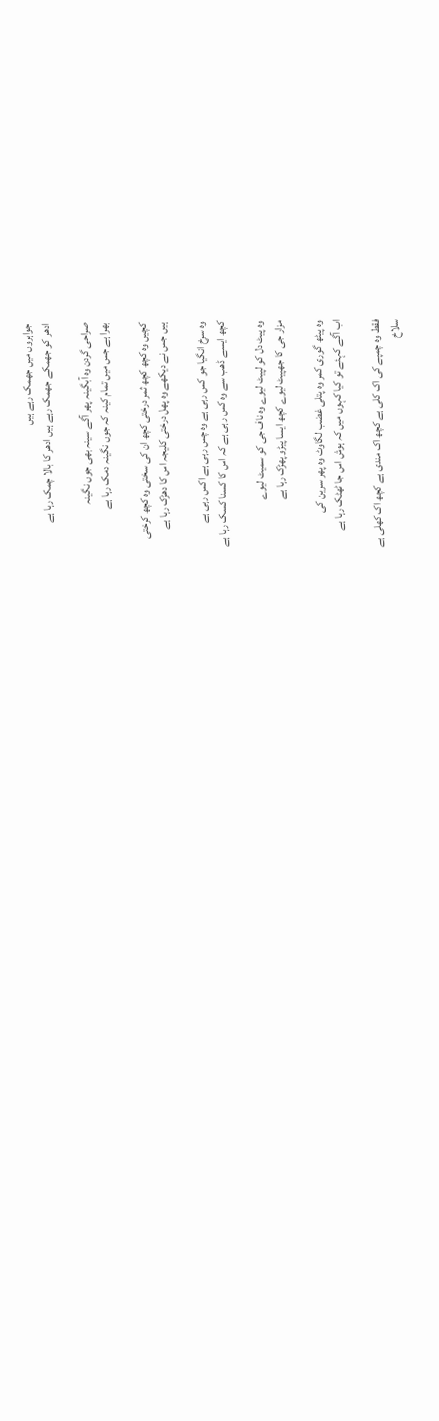جواہروں میں جھمک رہے ہیں
ادھر کو جھمکے جھمک رہے ہیں ادھر کا بالا چمک رہا ہے

صراحی گردن وہ آبگینہ پھر آگے سینہ بھی جوں نگینہ
بھرا ہے جس میں تمام کینہ کہ جوں نگینہ دمک رہا ہے

کچیں وہ کچھ کچھ ثمر درختی کچھ ان کی سختی وہ کچھ کرختی
ہیں جس نے دیکھے وہ پھل درختی کلیجہ اس کا دھڑک رہا ہے

وہ سرخ انگیا جو کس رہی ہے وہ چس رہی ہے اکس رہی ہے
کچھ ایسے ڈھب سے وہ کس رہی ہے کہ اس کا کسنا کسک رہا ہے

وہ پیٹ دل کو لپیٹ لیوے وہ ناف جی کو سمیٹ لیوے
مزار جی کا جھپیٹ لیوے کچھ ایسا پیڑو پھڑک رہا ہے

وہ پیٹھ گوری کمر وہ پتلی غضب لگاوٹ وہ پھر سرین کی
اب آگے کہئے تو کیا کہوں میں کہ ہوش اس جا ٹھٹک رہا ہے

فقط وہ چمپے کی اک کلی ہے کچھ اک مندی ہے کچھ اک کھلی ہے
سلاخ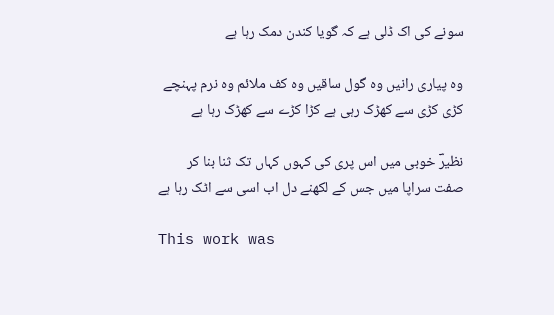سونے کی اک ڈلی ہے کہ گویا کندن دمک رہا ہے

وہ پیاری رانیں وہ گول ساقیں وہ کف ملائم وہ نرم پہنچے
کڑی کڑی سے کھڑک رہی ہے کڑا کڑے سے کھڑک رہا ہے

نظیرؔ خوبی میں اس پری کی کہوں کہاں تک ثنا بنا کر
صفت سراپا میں جس کے لکھنے دل اب اسی سے اٹک رہا ہے

This work was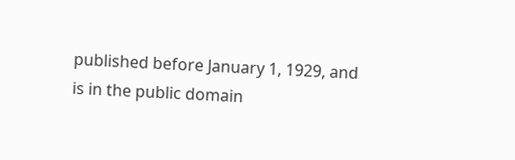published before January 1, 1929, and is in the public domain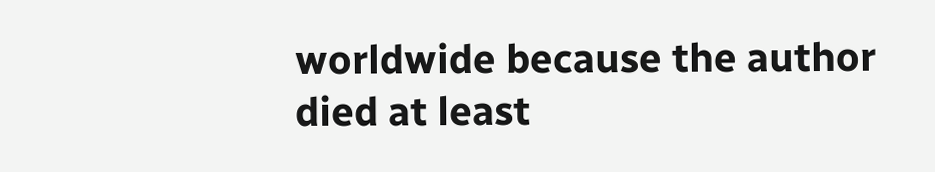worldwide because the author died at least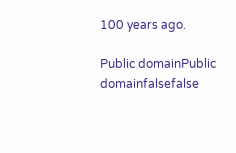100 years ago.

Public domainPublic domainfalsefalse